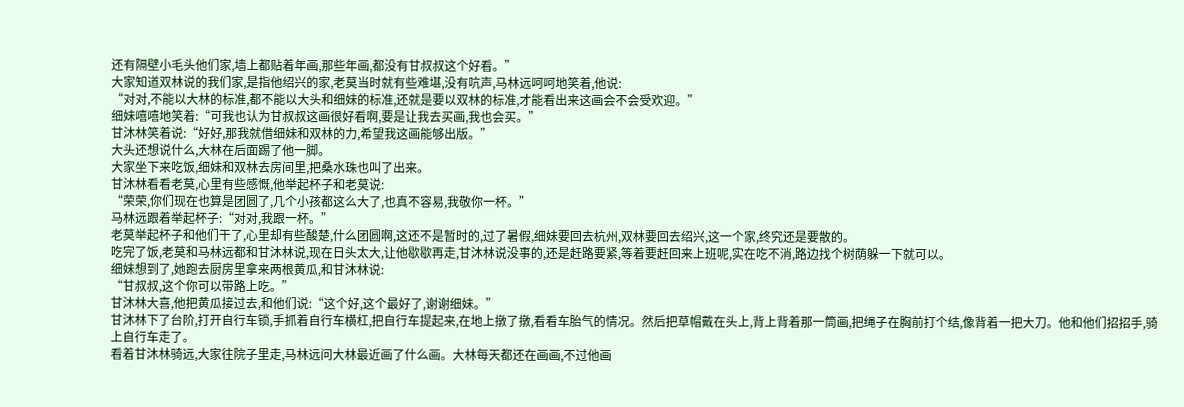还有隔壁小毛头他们家,墙上都贴着年画,那些年画,都没有甘叔叔这个好看。”
大家知道双林说的我们家,是指他绍兴的家,老莫当时就有些难堪,没有吭声,马林远呵呵地笑着,他说:
“对对,不能以大林的标准,都不能以大头和细妹的标准,还就是要以双林的标准,才能看出来这画会不会受欢迎。”
细妹嘻嘻地笑着:“可我也认为甘叔叔这画很好看啊,要是让我去买画,我也会买。”
甘沐林笑着说:“好好,那我就借细妹和双林的力,希望我这画能够出版。”
大头还想说什么,大林在后面踢了他一脚。
大家坐下来吃饭,细妹和双林去房间里,把桑水珠也叫了出来。
甘沐林看看老莫,心里有些感慨,他举起杯子和老莫说:
“荣荣,你们现在也算是团圆了,几个小孩都这么大了,也真不容易,我敬你一杯。”
马林远跟着举起杯子:“对对,我跟一杯。”
老莫举起杯子和他们干了,心里却有些酸楚,什么团圆啊,这还不是暂时的,过了暑假,细妹要回去杭州,双林要回去绍兴,这一个家,终究还是要散的。
吃完了饭,老莫和马林远都和甘沐林说,现在日头太大,让他歇歇再走,甘沐林说没事的,还是赶路要紧,等着要赶回来上班呢,实在吃不消,路边找个树荫躲一下就可以。
细妹想到了,她跑去厨房里拿来两根黄瓜,和甘沐林说:
“甘叔叔,这个你可以带路上吃。”
甘沐林大喜,他把黄瓜接过去,和他们说:“这个好,这个最好了,谢谢细妹。”
甘沐林下了台阶,打开自行车锁,手抓着自行车横杠,把自行车提起来,在地上撴了撴,看看车胎气的情况。然后把草帽戴在头上,背上背着那一筒画,把绳子在胸前打个结,像背着一把大刀。他和他们招招手,骑上自行车走了。
看着甘沐林骑远,大家往院子里走,马林远问大林最近画了什么画。大林每天都还在画画,不过他画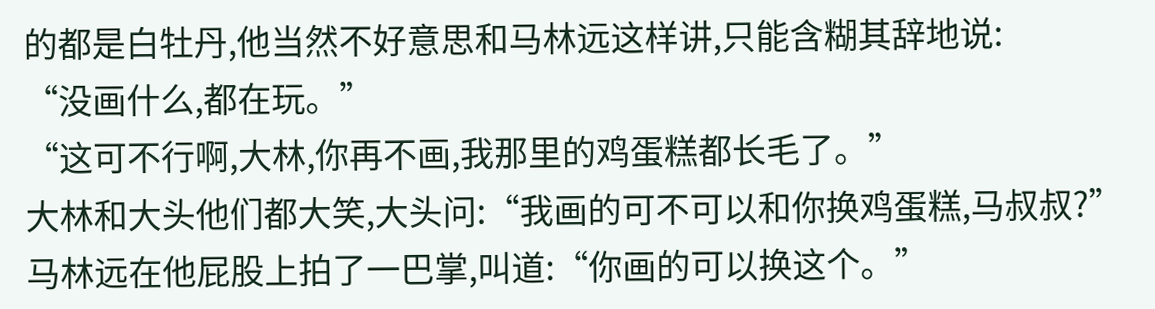的都是白牡丹,他当然不好意思和马林远这样讲,只能含糊其辞地说:
“没画什么,都在玩。”
“这可不行啊,大林,你再不画,我那里的鸡蛋糕都长毛了。”
大林和大头他们都大笑,大头问:“我画的可不可以和你换鸡蛋糕,马叔叔?”
马林远在他屁股上拍了一巴掌,叫道:“你画的可以换这个。”